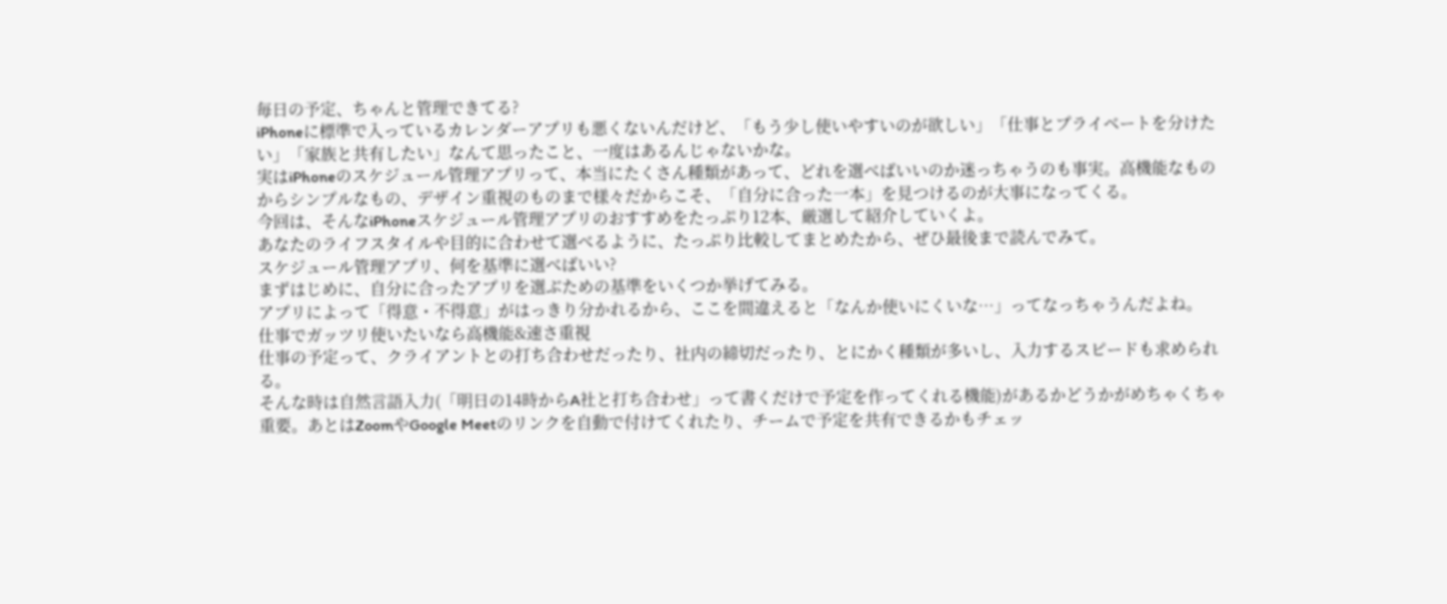毎日の予定、ちゃんと管理できてる?
iPhoneに標準で入っているカレンダーアプリも悪くないんだけど、「もう少し使いやすいのが欲しい」「仕事とプライベートを分けたい」「家族と共有したい」なんて思ったこと、一度はあるんじゃないかな。
実はiPhoneのスケジュール管理アプリって、本当にたくさん種類があって、どれを選べばいいのか迷っちゃうのも事実。高機能なものからシンプルなもの、デザイン重視のものまで様々だからこそ、「自分に合った一本」を見つけるのが大事になってくる。
今回は、そんなiPhoneスケジュール管理アプリのおすすめをたっぷり12本、厳選して紹介していくよ。
あなたのライフスタイルや目的に合わせて選べるように、たっぷり比較してまとめたから、ぜひ最後まで読んでみて。
スケジュール管理アプリ、何を基準に選べばいい?
まずはじめに、自分に合ったアプリを選ぶための基準をいくつか挙げてみる。
アプリによって「得意・不得意」がはっきり分かれるから、ここを間違えると「なんか使いにくいな…」ってなっちゃうんだよね。
仕事でガッツリ使いたいなら高機能&速さ重視
仕事の予定って、クライアントとの打ち合わせだったり、社内の締切だったり、とにかく種類が多いし、入力するスピードも求められる。
そんな時は自然言語入力(「明日の14時からA社と打ち合わせ」って書くだけで予定を作ってくれる機能)があるかどうかがめちゃくちゃ重要。あとはZoomやGoogle Meetのリンクを自動で付けてくれたり、チームで予定を共有できるかもチェッ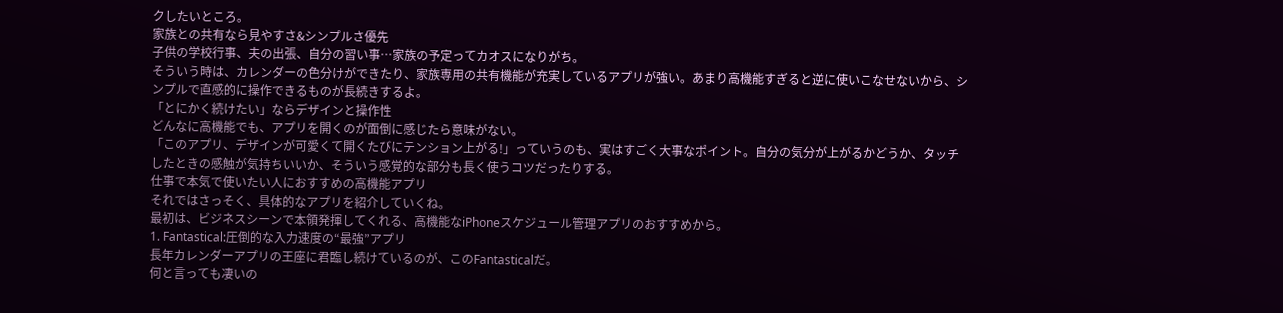クしたいところ。
家族との共有なら見やすさ&シンプルさ優先
子供の学校行事、夫の出張、自分の習い事…家族の予定ってカオスになりがち。
そういう時は、カレンダーの色分けができたり、家族専用の共有機能が充実しているアプリが強い。あまり高機能すぎると逆に使いこなせないから、シンプルで直感的に操作できるものが長続きするよ。
「とにかく続けたい」ならデザインと操作性
どんなに高機能でも、アプリを開くのが面倒に感じたら意味がない。
「このアプリ、デザインが可愛くて開くたびにテンション上がる!」っていうのも、実はすごく大事なポイント。自分の気分が上がるかどうか、タッチしたときの感触が気持ちいいか、そういう感覚的な部分も長く使うコツだったりする。
仕事で本気で使いたい人におすすめの高機能アプリ
それではさっそく、具体的なアプリを紹介していくね。
最初は、ビジネスシーンで本領発揮してくれる、高機能なiPhoneスケジュール管理アプリのおすすめから。
1. Fantastical:圧倒的な入力速度の“最強”アプリ
長年カレンダーアプリの王座に君臨し続けているのが、このFantasticalだ。
何と言っても凄いの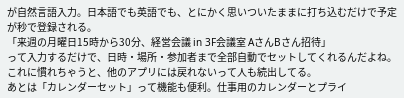が自然言語入力。日本語でも英語でも、とにかく思いついたままに打ち込むだけで予定が秒で登録される。
「来週の月曜日15時から30分、経営会議 in 3F会議室 AさんBさん招待」
って入力するだけで、日時・場所・参加者まで全部自動でセットしてくれるんだよね。これに慣れちゃうと、他のアプリには戻れないって人も続出してる。
あとは「カレンダーセット」って機能も便利。仕事用のカレンダーとプライ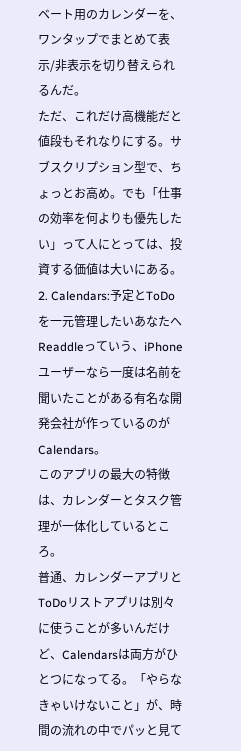ベート用のカレンダーを、ワンタップでまとめて表示/非表示を切り替えられるんだ。
ただ、これだけ高機能だと値段もそれなりにする。サブスクリプション型で、ちょっとお高め。でも「仕事の効率を何よりも優先したい」って人にとっては、投資する価値は大いにある。
2. Calendars:予定とToDoを一元管理したいあなたへ
Readdleっていう、iPhoneユーザーなら一度は名前を聞いたことがある有名な開発会社が作っているのがCalendars。
このアプリの最大の特徴は、カレンダーとタスク管理が一体化しているところ。
普通、カレンダーアプリとToDoリストアプリは別々に使うことが多いんだけど、Calendarsは両方がひとつになってる。「やらなきゃいけないこと」が、時間の流れの中でパッと見て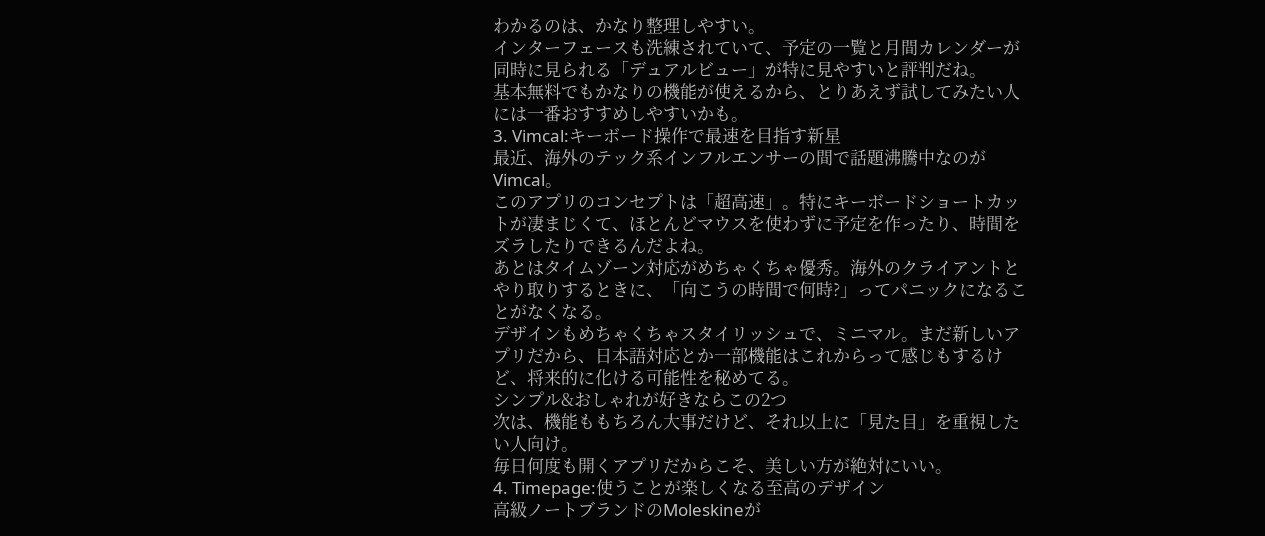わかるのは、かなり整理しやすい。
インターフェースも洗練されていて、予定の一覧と月間カレンダーが同時に見られる「デュアルビュー」が特に見やすいと評判だね。
基本無料でもかなりの機能が使えるから、とりあえず試してみたい人には一番おすすめしやすいかも。
3. Vimcal:キーボード操作で最速を目指す新星
最近、海外のテック系インフルエンサーの間で話題沸騰中なのがVimcal。
このアプリのコンセプトは「超高速」。特にキーボードショートカットが凄まじくて、ほとんどマウスを使わずに予定を作ったり、時間をズラしたりできるんだよね。
あとはタイムゾーン対応がめちゃくちゃ優秀。海外のクライアントとやり取りするときに、「向こうの時間で何時?」ってパニックになることがなくなる。
デザインもめちゃくちゃスタイリッシュで、ミニマル。まだ新しいアプリだから、日本語対応とか一部機能はこれからって感じもするけど、将来的に化ける可能性を秘めてる。
シンプル&おしゃれが好きならこの2つ
次は、機能ももちろん大事だけど、それ以上に「見た目」を重視したい人向け。
毎日何度も開くアプリだからこそ、美しい方が絶対にいい。
4. Timepage:使うことが楽しくなる至高のデザイン
高級ノートブランドのMoleskineが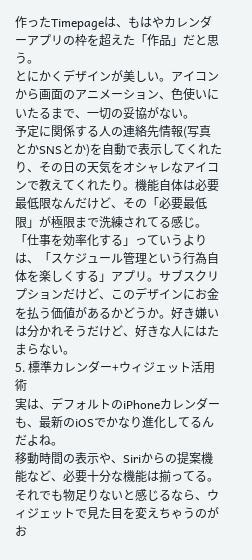作ったTimepageは、もはやカレンダーアプリの枠を超えた「作品」だと思う。
とにかくデザインが美しい。アイコンから画面のアニメーション、色使いにいたるまで、一切の妥協がない。
予定に関係する人の連絡先情報(写真とかSNSとか)を自動で表示してくれたり、その日の天気をオシャレなアイコンで教えてくれたり。機能自体は必要最低限なんだけど、その「必要最低限」が極限まで洗練されてる感じ。
「仕事を効率化する」っていうよりは、「スケジュール管理という行為自体を楽しくする」アプリ。サブスクリプションだけど、このデザインにお金を払う価値があるかどうか。好き嫌いは分かれそうだけど、好きな人にはたまらない。
5. 標準カレンダー+ウィジェット活用術
実は、デフォルトのiPhoneカレンダーも、最新のiOSでかなり進化してるんだよね。
移動時間の表示や、Siriからの提案機能など、必要十分な機能は揃ってる。それでも物足りないと感じるなら、ウィジェットで見た目を変えちゃうのがお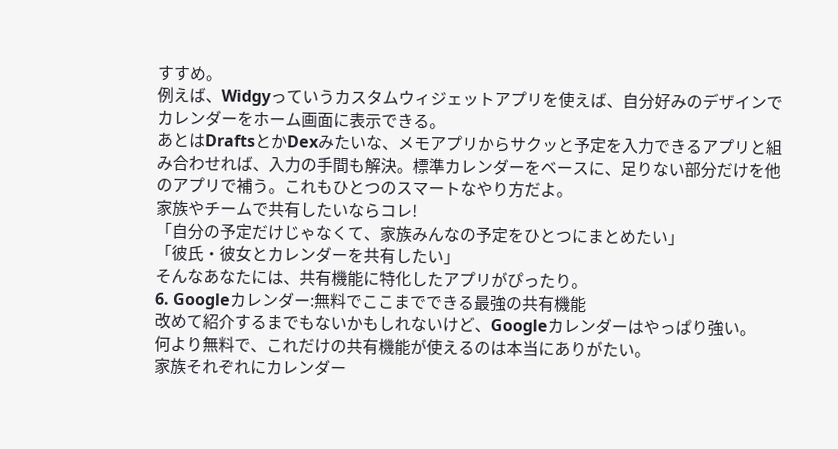すすめ。
例えば、Widgyっていうカスタムウィジェットアプリを使えば、自分好みのデザインでカレンダーをホーム画面に表示できる。
あとはDraftsとかDexみたいな、メモアプリからサクッと予定を入力できるアプリと組み合わせれば、入力の手間も解決。標準カレンダーをベースに、足りない部分だけを他のアプリで補う。これもひとつのスマートなやり方だよ。
家族やチームで共有したいならコレ!
「自分の予定だけじゃなくて、家族みんなの予定をひとつにまとめたい」
「彼氏・彼女とカレンダーを共有したい」
そんなあなたには、共有機能に特化したアプリがぴったり。
6. Googleカレンダー:無料でここまでできる最強の共有機能
改めて紹介するまでもないかもしれないけど、Googleカレンダーはやっぱり強い。
何より無料で、これだけの共有機能が使えるのは本当にありがたい。
家族それぞれにカレンダー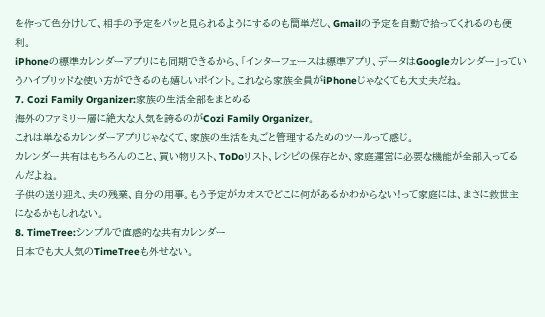を作って色分けして、相手の予定をパッと見られるようにするのも簡単だし、Gmailの予定を自動で拾ってくれるのも便利。
iPhoneの標準カレンダーアプリにも同期できるから、「インターフェースは標準アプリ、データはGoogleカレンダー」っていうハイブリッドな使い方ができるのも嬉しいポイント。これなら家族全員がiPhoneじゃなくても大丈夫だね。
7. Cozi Family Organizer:家族の生活全部をまとめる
海外のファミリー層に絶大な人気を誇るのがCozi Family Organizer。
これは単なるカレンダーアプリじゃなくて、家族の生活を丸ごと管理するためのツールって感じ。
カレンダー共有はもちろんのこと、買い物リスト、ToDoリスト、レシピの保存とか、家庭運営に必要な機能が全部入ってるんだよね。
子供の送り迎え、夫の残業、自分の用事。もう予定がカオスでどこに何があるかわからない!って家庭には、まさに救世主になるかもしれない。
8. TimeTree:シンプルで直感的な共有カレンダー
日本でも大人気のTimeTreeも外せない。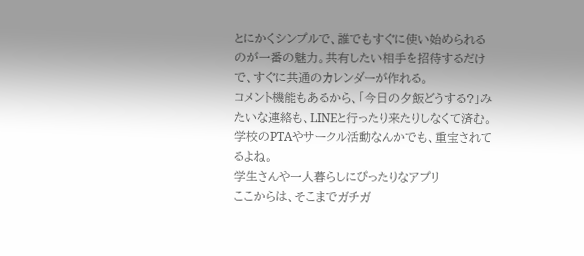とにかくシンプルで、誰でもすぐに使い始められるのが一番の魅力。共有したい相手を招待するだけで、すぐに共通のカレンダーが作れる。
コメント機能もあるから、「今日の夕飯どうする?」みたいな連絡も、LINEと行ったり来たりしなくて済む。学校のPTAやサークル活動なんかでも、重宝されてるよね。
学生さんや一人暮らしにぴったりなアプリ
ここからは、そこまでガチガ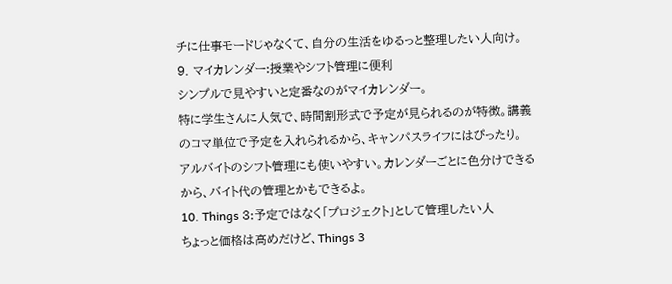チに仕事モードじゃなくて、自分の生活をゆるっと整理したい人向け。
9. マイカレンダー:授業やシフト管理に便利
シンプルで見やすいと定番なのがマイカレンダー。
特に学生さんに人気で、時間割形式で予定が見られるのが特徴。講義のコマ単位で予定を入れられるから、キャンパスライフにはぴったり。
アルバイトのシフト管理にも使いやすい。カレンダーごとに色分けできるから、バイト代の管理とかもできるよ。
10. Things 3:予定ではなく「プロジェクト」として管理したい人
ちょっと価格は高めだけど、Things 3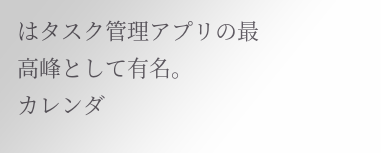はタスク管理アプリの最高峰として有名。
カレンダ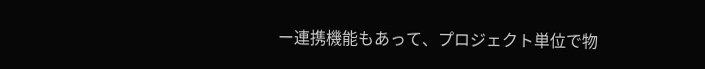ー連携機能もあって、プロジェクト単位で物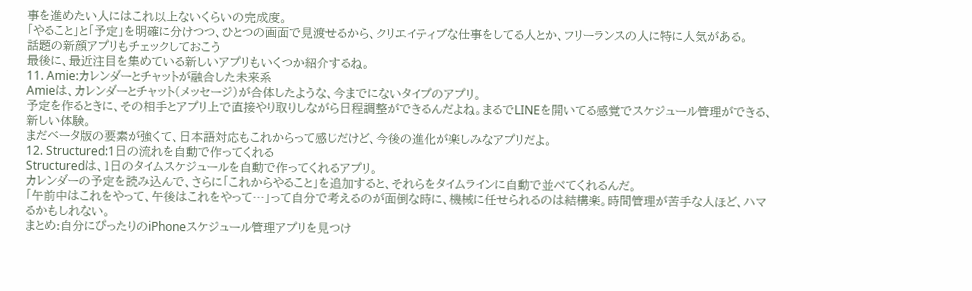事を進めたい人にはこれ以上ないくらいの完成度。
「やること」と「予定」を明確に分けつつ、ひとつの画面で見渡せるから、クリエイティブな仕事をしてる人とか、フリーランスの人に特に人気がある。
話題の新顔アプリもチェックしておこう
最後に、最近注目を集めている新しいアプリもいくつか紹介するね。
11. Amie:カレンダーとチャットが融合した未来系
Amieは、カレンダーとチャット(メッセージ)が合体したような、今までにないタイプのアプリ。
予定を作るときに、その相手とアプリ上で直接やり取りしながら日程調整ができるんだよね。まるでLINEを開いてる感覚でスケジュール管理ができる、新しい体験。
まだベータ版の要素が強くて、日本語対応もこれからって感じだけど、今後の進化が楽しみなアプリだよ。
12. Structured:1日の流れを自動で作ってくれる
Structuredは、1日のタイムスケジュールを自動で作ってくれるアプリ。
カレンダーの予定を読み込んで、さらに「これからやること」を追加すると、それらをタイムラインに自動で並べてくれるんだ。
「午前中はこれをやって、午後はこれをやって…」って自分で考えるのが面倒な時に、機械に任せられるのは結構楽。時間管理が苦手な人ほど、ハマるかもしれない。
まとめ:自分にぴったりのiPhoneスケジュール管理アプリを見つけ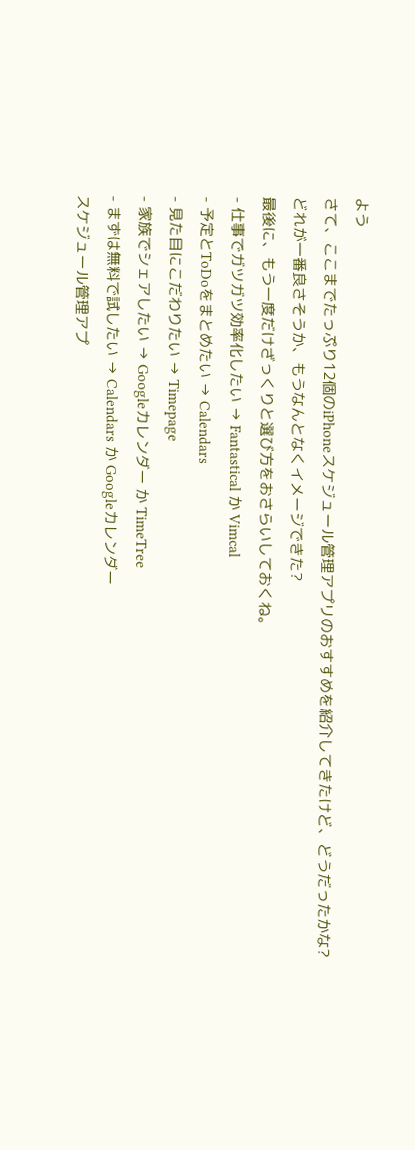よう
さて、ここまでたっぷり12個のiPhoneスケジュール管理アプリのおすすめを紹介してきたけど、どうだったかな?
どれが一番良さそうか、もうなんとなくイメージできた?
最後に、もう一度だけざっくりと選び方をおさらいしておくね。
- 仕事でガツガツ効率化したい → Fantastical か Vimcal
- 予定とToDoをまとめたい → Calendars
- 見た目にこだわりたい → Timepage
- 家族でシェアしたい → Googleカレンダー か TimeTree
- まずは無料で試したい → Calendars か Googleカレンダー
スケジュール管理アプ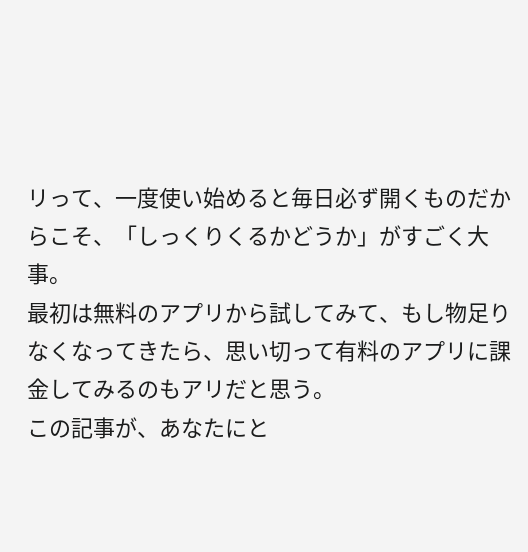リって、一度使い始めると毎日必ず開くものだからこそ、「しっくりくるかどうか」がすごく大事。
最初は無料のアプリから試してみて、もし物足りなくなってきたら、思い切って有料のアプリに課金してみるのもアリだと思う。
この記事が、あなたにと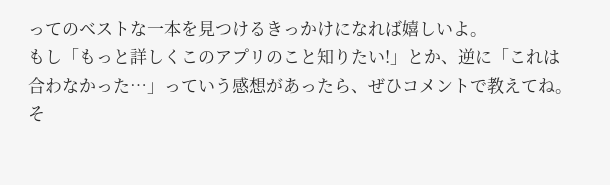ってのベストな一本を見つけるきっかけになれば嬉しいよ。
もし「もっと詳しくこのアプリのこと知りたい!」とか、逆に「これは合わなかった…」っていう感想があったら、ぜひコメントで教えてね。
そ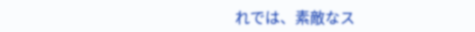れでは、素敵なス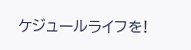ケジュールライフを!